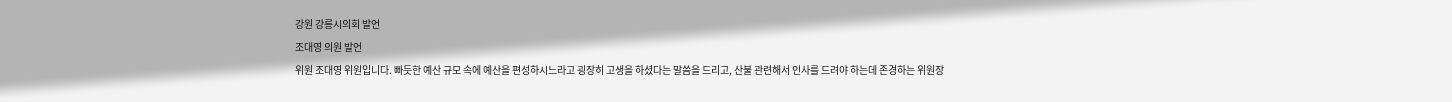강원 강릉시의회 발언
조대영 의원 발언
위원 조대영 위원입니다. 빠듯한 예산 규모 속에 예산을 편성하시느라고 굉장히 고생을 하셨다는 말씀을 드리고, 산불 관련해서 인사를 드려야 하는데 존경하는 위원장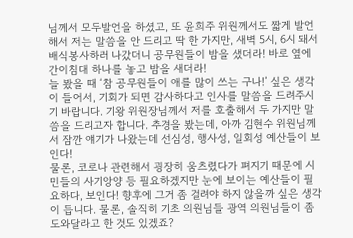님께서 모두발언을 하셨고, 또 윤희주 위원께서도 짧게 발언해서 저는 말씀을 안 드리고 딱 한 가지만, 새벽 5시, 6시 돼서 배식봉사하러 나갔더니 공무원들이 밤을 샜더라! 바로 옆에 간이침대 하나를 놓고 밤을 새더라!
늘 봤을 때 ‘참 공무원들이 애를 많이 쓰는 구나!’ 싶은 생각이 들어서, 기회가 되면 감사하다고 인사를 말씀을 드려주시기 바랍니다. 기왕 위원장님께서 저를 호출해서 두 가지만 말씀을 드리고자 합니다. 추경을 봤는데, 아까 김현수 위원님께서 잠깐 얘기가 나왔는데 선심성, 행사성, 일회성 예산들이 보인다!
물론, 코로나 관련해서 굉장히 움츠렸다가 펴지기 때문에 시민들의 사기앙양 등 필요하겠지만 눈에 보이는 예산들이 필요하다, 보인다! 향후에 그거 좀 걸려야 하지 않을까 싶은 생각이 듭니다. 물론, 솔직히 기초 의원님들 광역 의원님들이 좀 도와달라고 한 것도 있겠죠?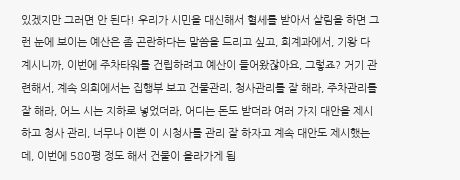있겠지만 그러면 안 된다! 우리가 시민을 대신해서 혈세를 받아서 살림을 하면 그런 눈에 보이는 예산은 좀 곤란하다는 말씀을 드리고 싶고, 회계과에서, 기왕 다 계시니까, 이번에 주차타워를 건립하려고 예산이 들어왔잖아요, 그렇죠? 거기 관련해서, 계속 의회에서는 집행부 보고 건물관리, 청사관리를 잘 해라, 주차관리를 잘 해라, 어느 시는 지하로 넣었더라, 어디는 돈도 받더라 여러 가지 대안을 제시하고 청사 관리, 너무나 이쁜 이 시청사를 관리 잘 하자고 계속 대안도 제시했는데, 이번에 580평 정도 해서 건물이 올라가게 됩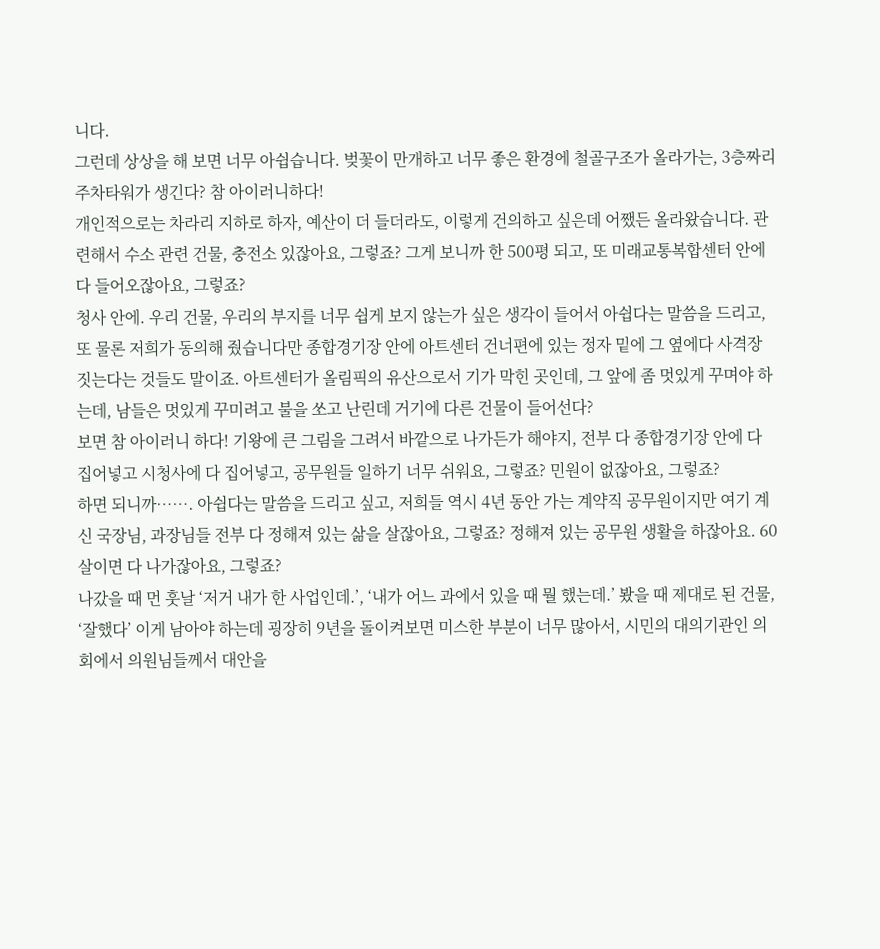니다.
그런데 상상을 해 보면 너무 아쉽습니다. 벚꽃이 만개하고 너무 좋은 환경에 철골구조가 올라가는, 3층짜리 주차타워가 생긴다? 참 아이러니하다!
개인적으로는 차라리 지하로 하자, 예산이 더 들더라도, 이렇게 건의하고 싶은데 어쨌든 올라왔습니다. 관련해서 수소 관련 건물, 충전소 있잖아요, 그렇죠? 그게 보니까 한 500평 되고, 또 미래교통복합센터 안에 다 들어오잖아요, 그렇죠?
청사 안에. 우리 건물, 우리의 부지를 너무 쉽게 보지 않는가 싶은 생각이 들어서 아쉽다는 말씀을 드리고, 또 물론 저희가 동의해 줬습니다만 종합경기장 안에 아트센터 건너편에 있는 정자 밑에 그 옆에다 사격장 짓는다는 것들도 말이죠. 아트센터가 올림픽의 유산으로서 기가 막힌 곳인데, 그 앞에 좀 멋있게 꾸며야 하는데, 남들은 멋있게 꾸미려고 불을 쏘고 난린데 거기에 다른 건물이 들어선다?
보면 참 아이러니 하다! 기왕에 큰 그림을 그려서 바깥으로 나가든가 해야지, 전부 다 종합경기장 안에 다 집어넣고 시청사에 다 집어넣고, 공무원들 일하기 너무 쉬워요, 그렇죠? 민원이 없잖아요, 그렇죠?
하면 되니까……. 아쉽다는 말씀을 드리고 싶고, 저희들 역시 4년 동안 가는 계약직 공무원이지만 여기 계신 국장님, 과장님들 전부 다 정해져 있는 삶을 살잖아요, 그렇죠? 정해져 있는 공무원 생활을 하잖아요. 60살이면 다 나가잖아요, 그렇죠?
나갔을 때 먼 훗날 ‘저거 내가 한 사업인데.’, ‘내가 어느 과에서 있을 때 뭘 했는데.’ 봤을 때 제대로 된 건물, ‘잘했다’ 이게 남아야 하는데 굉장히 9년을 돌이켜보면 미스한 부분이 너무 많아서, 시민의 대의기관인 의회에서 의원님들께서 대안을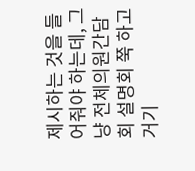제시하는 것을 들어줘야 하는데, 그냥 전체의원간담회 설명회 쭉 하고 거기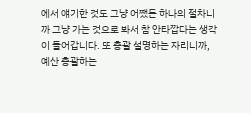에서 얘기한 것도 그냥 어쨌든 하나의 절차니까 그냥 가는 것으로 봐서 참 안타깝다는 생각이 들어갑니다. 또 총괄 설명하는 자리니까, 예산 총괄하는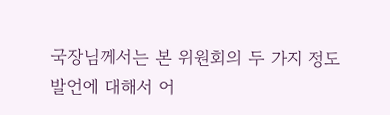국장님께서는 본 위원회의 두 가지 정도 발언에 대해서 어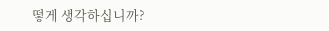떻게 생각하십니까?